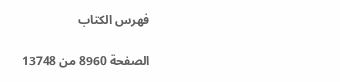فهرس الكتاب

الصفحة 8960 من 13748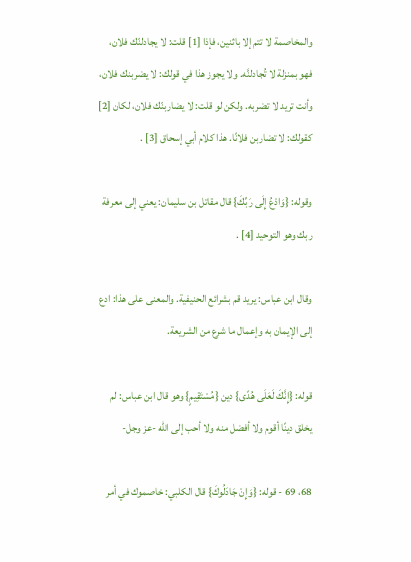والمخاصمة لا تتم إلا باثنين، فإذا [1] قلت: لا يجادلنّك فلان، فهو بمنزلة لا تُجادلنَّه. ولا يجوز هذا في قولك: لا يضربنك فلان، وأنت تريد لا تضربه. ولكن لو قلت: لا يضاربنّك فلان، لكان [2] كقولك: لا تضاربن فلانًا. هذا كلام أبي إسحاق [3] .

وقوله: {وَادْعُ إِلَى رَبِّكَ} قال مقاتل بن سليمان: يعني إلى معرفة ربك وهو التوحيد [4] .

وقال ابن عباس: يريد قم بشرائع الحنيفية. والمعنى على هذا: ادع إلى الإيمان به وإعمال ما شرع من الشريعة.

قوله: {إِنَّكَ لَعَلَى هُدًى} دين {مُسْتَقِيمٍ} وهو قال ابن عباس: لم يخلق دينًا أقوم ولا أفضل منه ولا أحب إلى الله -عز وجل-

68، 69 - قوله: {وَإِنْ جَادَلُوكَ} قال الكلبي: خاصموك في أمر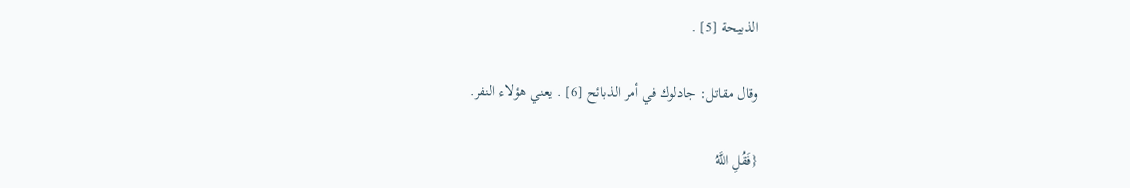الذبيحة [5] .

وقال مقاتل: جادلوك في أمر الذبائح [6] . يعني هؤلاء النفر.

{فَقُلِ اللَّهُ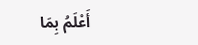أَعْلَمُ بِمَا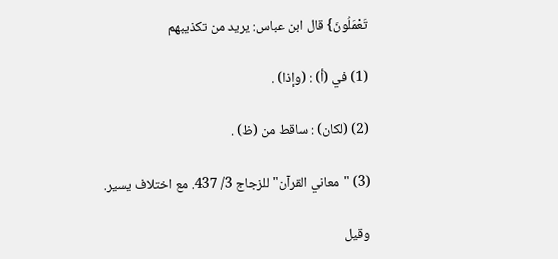تَعْمَلُونَ} قال ابن عباس: يريد من تكذيبهم

(1) في (أ) : (وإذا) .

(2) (لكان) : ساقط من (ظ) .

(3) "معاني القرآن"للزجاج 3/ 437. مع اختلاف يسير.

وقيل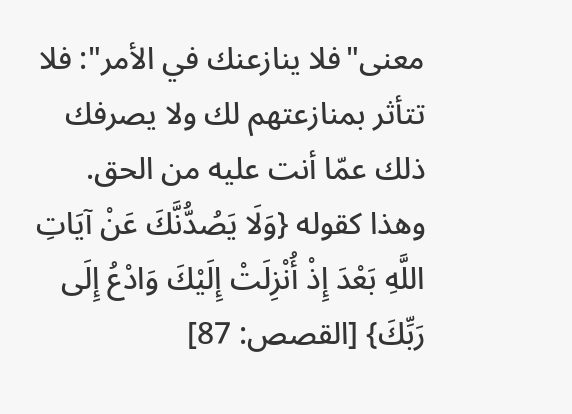معنى"فلا ينازعنك في الأمر": فلا تتأثر بمنازعتهم لك ولا يصرفك ذلك عمّا أنت عليه من الحق. وهذا كقوله {وَلَا يَصُدُّنَّكَ عَنْ آيَاتِ اللَّهِ بَعْدَ إِذْ أُنْزِلَتْ إِلَيْكَ وَادْعُ إِلَى رَبِّكَ} [القصص: 87]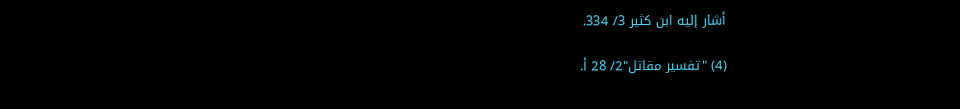أشار إليه ابن كثير 3/ 334.

(4) "تفسير مقاتل"2/ 28 أ.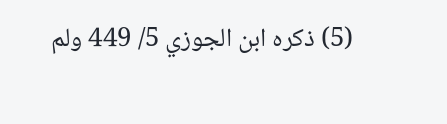(5) ذكره ابن الجوزي 5/ 449 ولم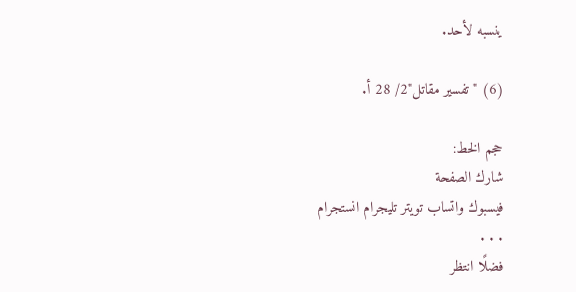ينسبه لأحد.

(6) "تفسير مقاتل"2/ 28 أ.

حجم الخط:
شارك الصفحة
فيسبوك واتساب تويتر تليجرام انستجرام
. . .
فضلًا انتظر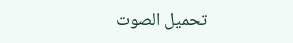تحميل الصوت